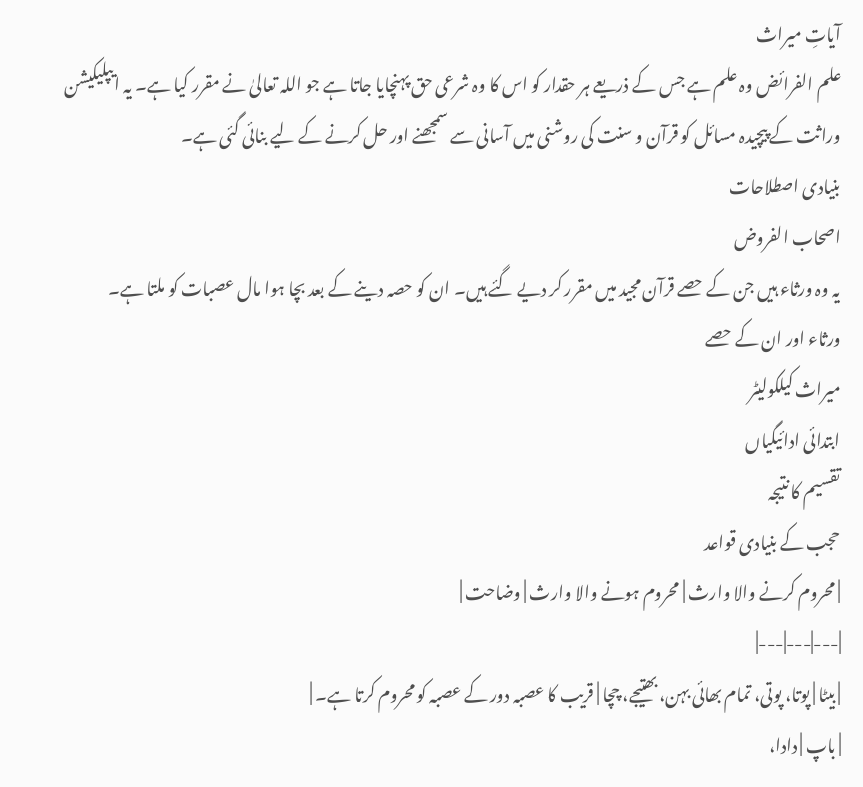آیاتِ میراث
علم الفرائض وہ علم ہے جس کے ذریعے ہر حقدار کو اس کا وہ شرعی حق پہنچایا جاتا ہے جو اللہ تعالیٰ نے مقرر کیا ہے۔ یہ ایپلیکیشن وراثت کے پیچیدہ مسائل کو قرآن و سنت کی روشنی میں آسانی سے سمجھنے اور حل کرنے کے لیے بنائی گئی ہے۔
بنیادی اصطلاحات
اصحاب الفروض
یہ وہ ورثاء ہیں جن کے حصے قرآن مجید میں مقرر کر دیے گئے ہیں۔ ان کو حصہ دینے کے بعد بچا ہوا مال عصبات کو ملتا ہے۔
ورثاء اور ان کے حصے
میراث کیلکولیٹر
ابتدائی ادائیگیاں
تقسیم کا نتیجہ
حجب کے بنیادی قواعد
| محروم کرنے والا وارث | محروم ہونے والا وارث | وضاحت |
|---|---|---|
| بیٹا | پوتا، پوتی، تمام بھائی بہن، بھتیجے، چچا | قریب کا عصبہ دور کے عصبہ کو محروم کرتا ہے۔ |
| باپ | دادا،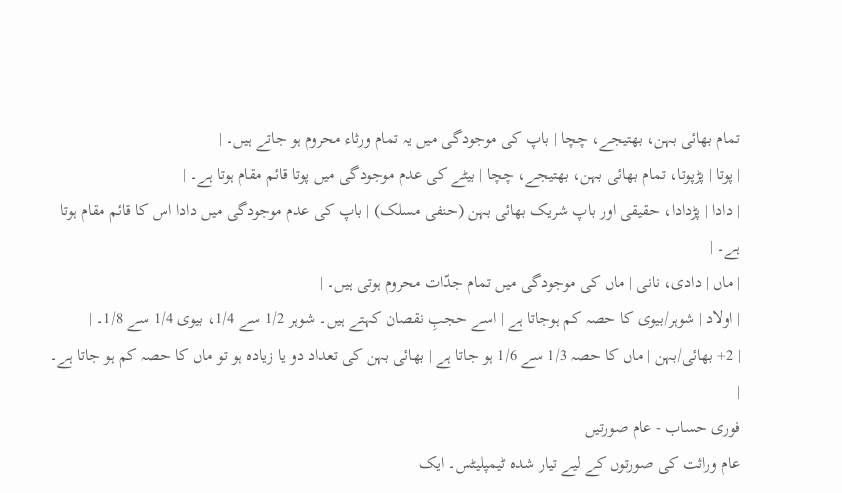تمام بھائی بہن، بھتیجے، چچا | باپ کی موجودگی میں یہ تمام ورثاء محروم ہو جاتے ہیں۔ |
| پوتا | پڑپوتا، تمام بھائی بہن، بھتیجے، چچا | بیٹے کی عدم موجودگی میں پوتا قائم مقام ہوتا ہے۔ |
| دادا | پڑدادا، حقیقی اور باپ شریک بھائی بہن (حنفی مسلک) | باپ کی عدم موجودگی میں دادا اس کا قائم مقام ہوتا ہے۔ |
| ماں | دادی، نانی | ماں کی موجودگی میں تمام جدّات محروم ہوتی ہیں۔ |
| اولاد | شوہر/بیوی کا حصہ کم ہوجاتا ہے | اسے حجبِ نقصان کہتے ہیں۔ شوہر 1/2 سے 1/4، بیوی 1/4 سے 1/8۔ |
| 2+ بھائی/بہن | ماں کا حصہ 1/3 سے 1/6 ہو جاتا ہے | بھائی بہن کی تعداد دو یا زیادہ ہو تو ماں کا حصہ کم ہو جاتا ہے۔ |
فوری حساب - عام صورتیں
عام وراثت کی صورتوں کے لیے تیار شدہ ٹیمپلیٹس۔ ایک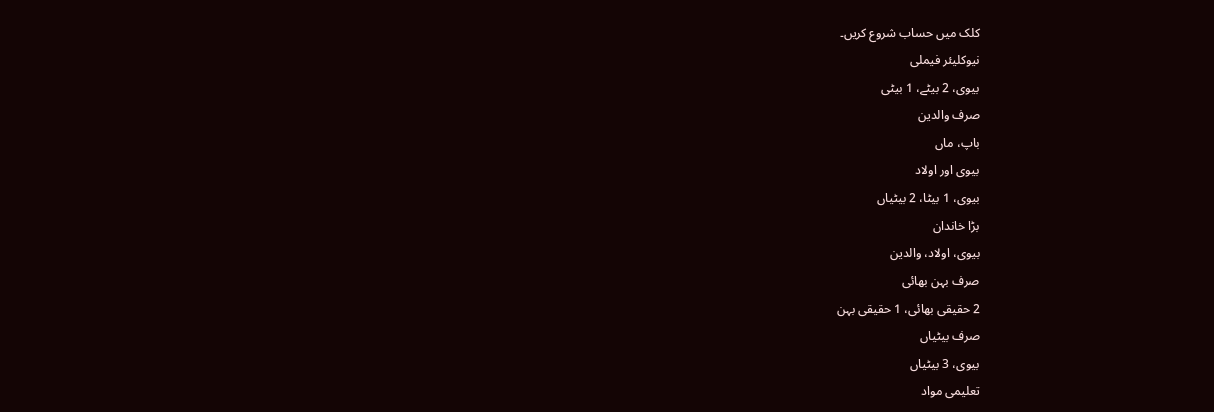کلک میں حساب شروع کریں۔
نیوکلیئر فیملی
بیوی، 2 بیٹے، 1 بیٹی
صرف والدین
باپ، ماں
بیوی اور اولاد
بیوی، 1 بیٹا، 2 بیٹیاں
بڑا خاندان
بیوی، اولاد، والدین
صرف بہن بھائی
2 حقیقی بھائی، 1 حقیقی بہن
صرف بیٹیاں
بیوی، 3 بیٹیاں
تعلیمی مواد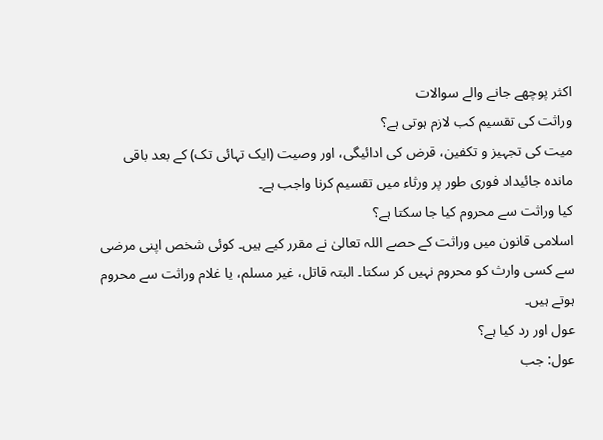اکثر پوچھے جانے والے سوالات
وراثت کی تقسیم کب لازم ہوتی ہے؟
میت کی تجہیز و تکفین، قرض کی ادائیگی، اور وصیت (ایک تہائی تک) کے بعد باقی ماندہ جائیداد فوری طور پر ورثاء میں تقسیم کرنا واجب ہے۔
کیا وراثت سے محروم کیا جا سکتا ہے؟
اسلامی قانون میں وراثت کے حصے اللہ تعالیٰ نے مقرر کیے ہیں۔ کوئی شخص اپنی مرضی سے کسی وارث کو محروم نہیں کر سکتا۔ البتہ قاتل، غیر مسلم، یا غلام وراثت سے محروم ہوتے ہیں۔
عول اور رد کیا ہے؟
عول: جب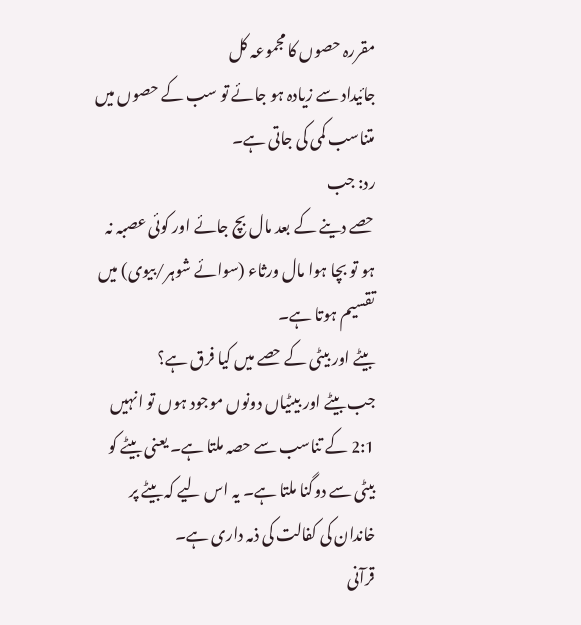مقررہ حصوں کا مجموعہ کل
جائیداد سے زیادہ ہو جائے تو سب کے حصوں میں متناسب کمی کی جاتی ہے۔
رد: جب
حصے دینے کے بعد مال بچ جائے اور کوئی عصبہ نہ ہو تو بچا ہوا مال ورثاء (سوائے شوہر/بیوی) میں
تقسیم ہوتا ہے۔
بیٹے اور بیٹی کے حصے میں کیا فرق ہے؟
جب بیٹے اور بیٹیاں دونوں موجود ہوں تو انہیں 2:1 کے تناسب سے حصہ ملتا ہے۔ یعنی بیٹے کو بیٹی سے دوگنا ملتا ہے۔ یہ اس لیے کہ بیٹے پر خاندان کی کفالت کی ذمہ داری ہے۔
قرآنی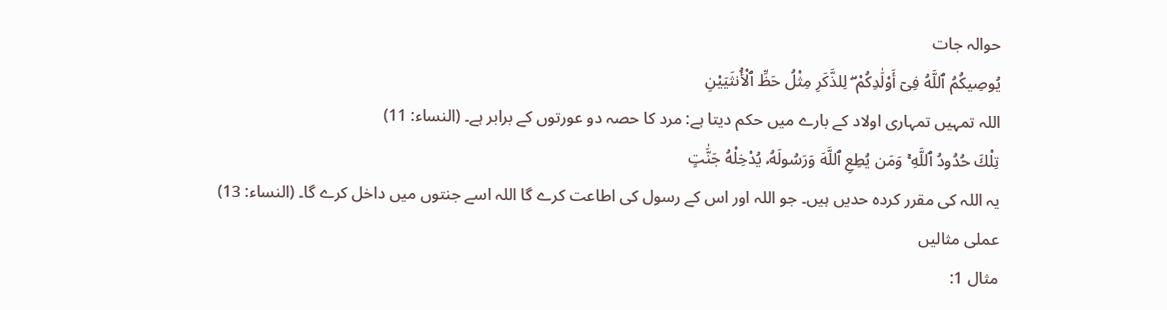حوالہ جات
يُوصِيكُمُ ٱللَّهُ فِىٓ أَوْلَٰدِكُمْ ۖ لِلذَّكَرِ مِثْلُ حَظِّ ٱلْأُنثَيَيْنِ
اللہ تمہیں تمہاری اولاد کے بارے میں حکم دیتا ہے: مرد کا حصہ دو عورتوں کے برابر ہے۔ (النساء: 11)
تِلْكَ حُدُودُ ٱللَّهِ ۚ وَمَن يُطِعِ ٱللَّهَ وَرَسُولَهُۥ يُدْخِلْهُ جَنَّٰتٍ
یہ اللہ کی مقرر کردہ حدیں ہیں۔ جو اللہ اور اس کے رسول کی اطاعت کرے گا اللہ اسے جنتوں میں داخل کرے گا۔ (النساء: 13)
عملی مثالیں
مثال 1: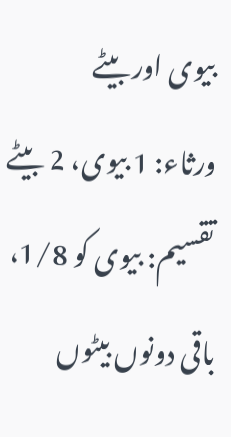بیوی اور بیٹے
ورثاء: 1 بیوی، 2 بیٹے
تقسیم: بیوی کو 1/8، باقی دونوں بیٹوں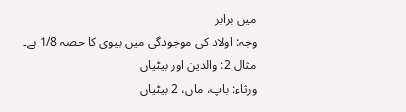میں برابر
وجہ: اولاد کی موجودگی میں بیوی کا حصہ 1/8 ہے۔
مثال 2: والدین اور بیٹیاں
ورثاء: باپ، ماں، 2 بیٹیاں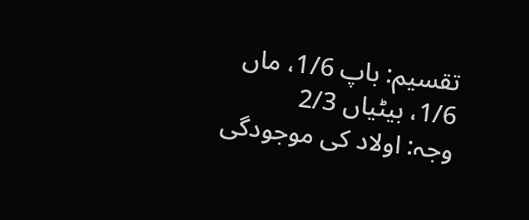تقسیم: باپ 1/6، ماں 1/6، بیٹیاں 2/3
وجہ: اولاد کی موجودگی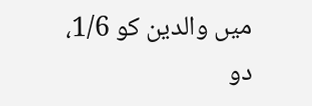میں والدین کو 1/6، دو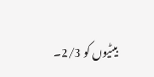بیٹیوں کو 2/3۔